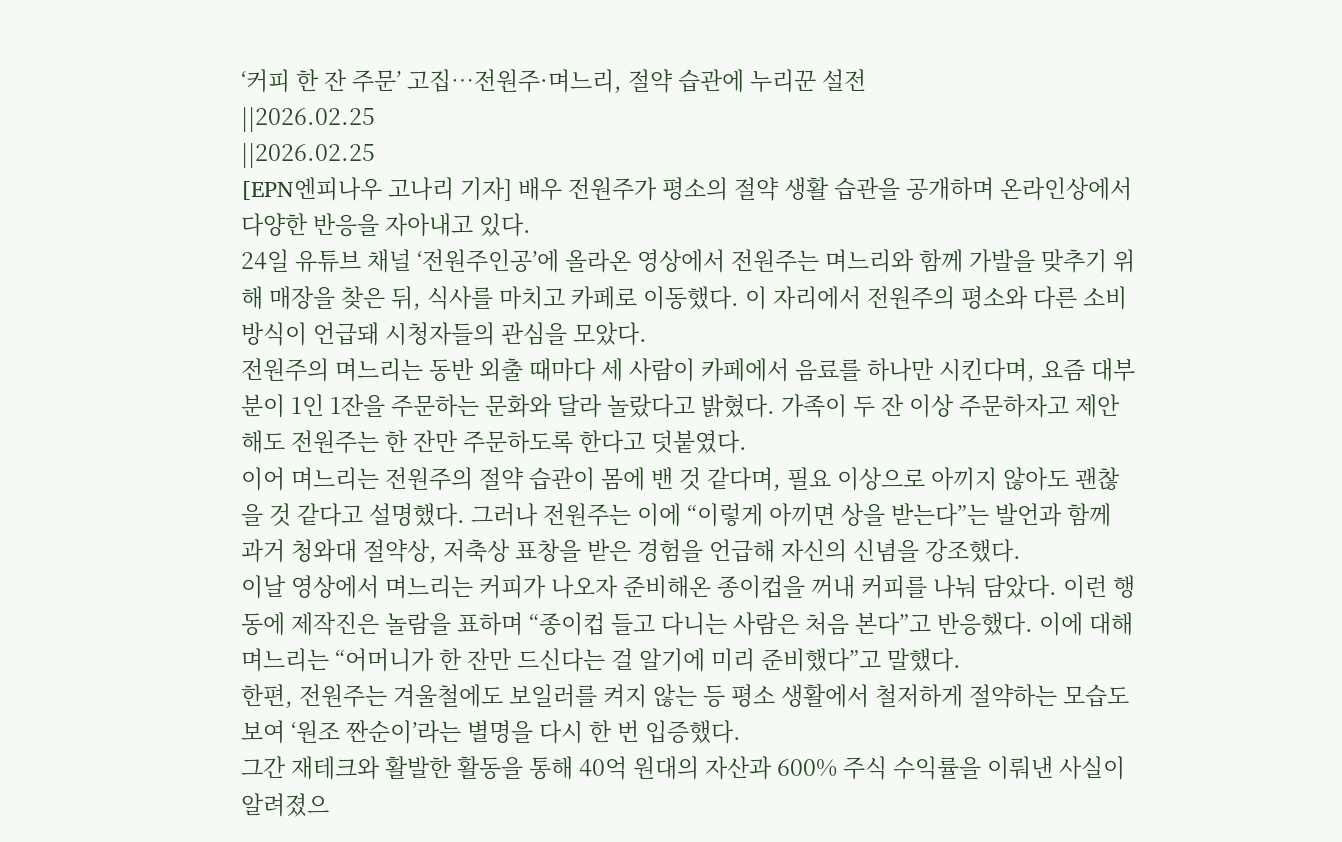‘커피 한 잔 주문’ 고집…전원주·며느리, 절약 습관에 누리꾼 설전
||2026.02.25
||2026.02.25
[EPN엔피나우 고나리 기자] 배우 전원주가 평소의 절약 생활 습관을 공개하며 온라인상에서 다양한 반응을 자아내고 있다.
24일 유튜브 채널 ‘전원주인공’에 올라온 영상에서 전원주는 며느리와 함께 가발을 맞추기 위해 매장을 찾은 뒤, 식사를 마치고 카페로 이동했다. 이 자리에서 전원주의 평소와 다른 소비 방식이 언급돼 시청자들의 관심을 모았다.
전원주의 며느리는 동반 외출 때마다 세 사람이 카페에서 음료를 하나만 시킨다며, 요즘 대부분이 1인 1잔을 주문하는 문화와 달라 놀랐다고 밝혔다. 가족이 두 잔 이상 주문하자고 제안해도 전원주는 한 잔만 주문하도록 한다고 덧붙였다.
이어 며느리는 전원주의 절약 습관이 몸에 밴 것 같다며, 필요 이상으로 아끼지 않아도 괜찮을 것 같다고 설명했다. 그러나 전원주는 이에 “이렇게 아끼면 상을 받는다”는 발언과 함께 과거 청와대 절약상, 저축상 표창을 받은 경험을 언급해 자신의 신념을 강조했다.
이날 영상에서 며느리는 커피가 나오자 준비해온 종이컵을 꺼내 커피를 나눠 담았다. 이런 행동에 제작진은 놀람을 표하며 “종이컵 들고 다니는 사람은 처음 본다”고 반응했다. 이에 대해 며느리는 “어머니가 한 잔만 드신다는 걸 알기에 미리 준비했다”고 말했다.
한편, 전원주는 겨울철에도 보일러를 켜지 않는 등 평소 생활에서 철저하게 절약하는 모습도 보여 ‘원조 짠순이’라는 별명을 다시 한 번 입증했다.
그간 재테크와 활발한 활동을 통해 40억 원대의 자산과 600% 주식 수익률을 이뤄낸 사실이 알려졌으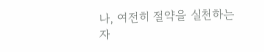나, 여전히 절약을 실천하는 자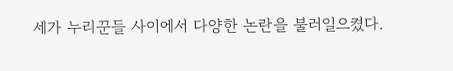세가 누리꾼들 사이에서 다양한 논란을 불러일으켰다.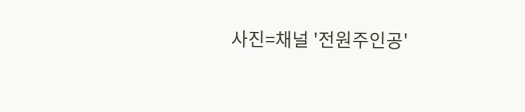사진=채널 '전원주인공'